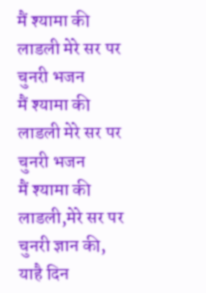मैं श्यामा की लाडली मेरे सर पर चुनरी भजन
मैं श्यामा की लाडली मेरे सर पर चुनरी भजन
मैं श्यामा की लाडली,मेरे सर पर चुनरी ज्ञान की,
याहै दिन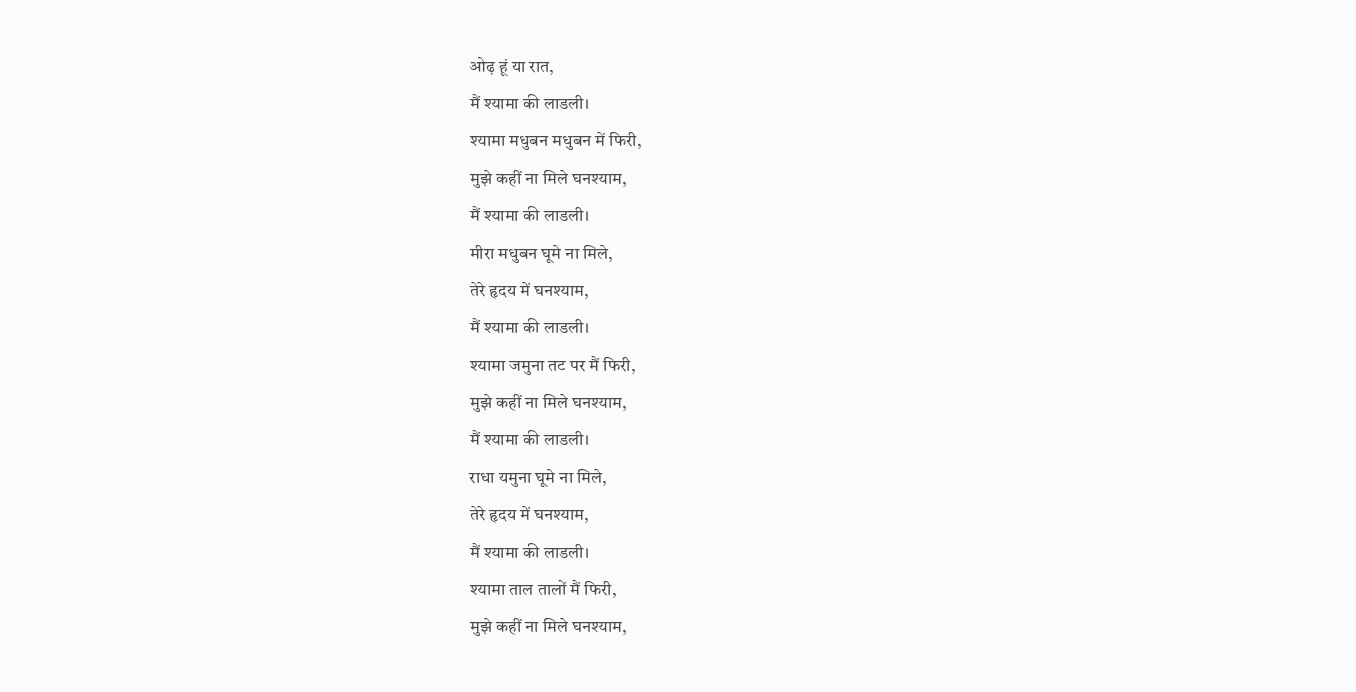ओढ़ हूं या रात,
मैं श्यामा की लाडली।
श्यामा मधुबन मधुबन में फिरी,
मुझे कहीं ना मिले घनश्याम,
मैं श्यामा की लाडली।
मीरा मधुबन घूमे ना मिले,
तेरे हृदय में घनश्याम,
मैं श्यामा की लाडली।
श्यामा जमुना तट पर मैं फिरी,
मुझे कहीं ना मिले घनश्याम,
मैं श्यामा की लाडली।
राधा यमुना घूमे ना मिले,
तेरे हृदय में घनश्याम,
मैं श्यामा की लाडली।
श्यामा ताल तालों मैं फिरी,
मुझे कहीं ना मिले घनश्याम,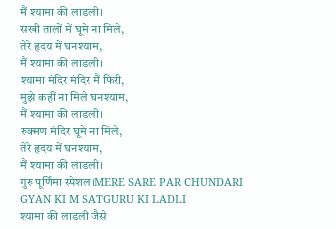मैं श्यामा की लाडली।
सखी तालों में घूमे ना मिले,
तेरे हृदय में घनश्याम,
मैं श्यामा की लाडली।
श्यामा मंदिर मंदिर मैं फिरी,
मुझे कहीं ना मिले घनश्याम,
मैं श्यामा की लाडली।
रुक्मण मंदिर घूमे ना मिले,
तेरे हृदय में घनश्याम,
मैं श्यामा की लाडली।
गुरु पूर्णिमा स्पेशल।MERE SARE PAR CHUNDARI GYAN KI M SATGURU KI LADLI
श्यामा की लाडली जैसे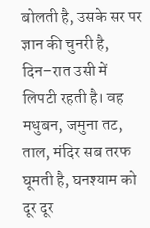बोलती है, उसके सर पर ज्ञान की चुनरी है, दिन–रात उसी में लिपटी रहती है। वह मधुबन, जमुना तट, ताल, मंदिर सब तरफ घूमती है, घनश्याम को दूर दूर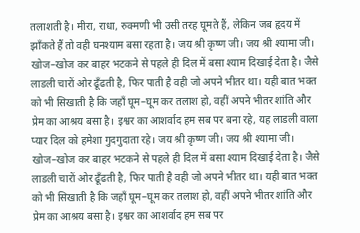तलाशती है। मीरा, राधा, रुक्मणी भी उसी तरह घूमते हैं, लेकिन जब हृदय में झाँकते हैं तो वही घनश्याम बसा रहता है। जय श्री कृष्ण जी। जय श्री श्यामा जी।
खोज–खोज कर बाहर भटकने से पहले ही दिल में बसा श्याम दिखाई देता है। जैसे लाडली चारों ओर ढूँढती है, फिर पाती है वही जो अपने भीतर था। यही बात भक्त को भी सिखाती है कि जहाँ घूम–घूम कर तलाश हो, वहीं अपने भीतर शांति और प्रेम का आश्रय बसा है। इश्वर का आशर्वाद हम सब पर बना रहे, यह लाडली वाला प्यार दिल को हमेशा गुदगुदाता रहे। जय श्री कृष्ण जी। जय श्री श्यामा जी।
खोज–खोज कर बाहर भटकने से पहले ही दिल में बसा श्याम दिखाई देता है। जैसे लाडली चारों ओर ढूँढती है, फिर पाती है वही जो अपने भीतर था। यही बात भक्त को भी सिखाती है कि जहाँ घूम–घूम कर तलाश हो, वहीं अपने भीतर शांति और प्रेम का आश्रय बसा है। इश्वर का आशर्वाद हम सब पर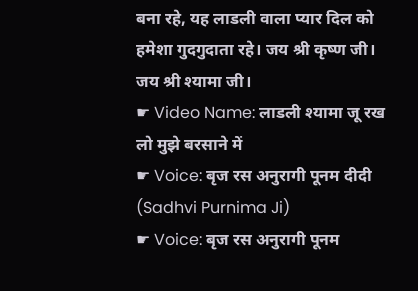बना रहे, यह लाडली वाला प्यार दिल को हमेशा गुदगुदाता रहे। जय श्री कृष्ण जी। जय श्री श्यामा जी।
☛ Video Name: लाडली श्यामा जू रख लो मुझे बरसाने में
☛ Voice: बृज रस अनुरागी पूनम दीदी (Sadhvi Purnima Ji)
☛ Voice: बृज रस अनुरागी पूनम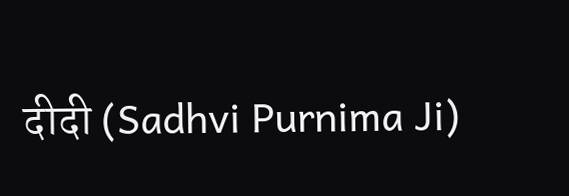दीदी (Sadhvi Purnima Ji)